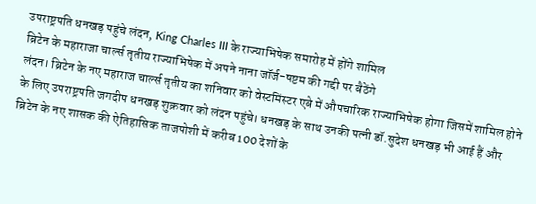उपराष्ट्रपति धनखड़ पहुंचे लंदन, King Charles III के राज्याभिषेक समारोह में होंगे शामिल
ब्रिटेन के महाराजा चार्ल्स तृतीय राज्याभिषेक में अपने नाना जॉर्ज-षष्टम की गद्दी पर बैठेंगे
लंदन। ब्रिटेन के नए महाराज चार्ल्स तृतीय का शनिवार को वेस्टमिंस्टर एबे में औपचारिक राज्याभिषेक होगा जिसमें शामिल होने के लिए उपराष्ट्रपति जगदीप धनखड़ शुक्रवार को लंदन पहुंचे। धनखड़ के साथ उनकी पत्नी डॉ.सुदेश धनखड़ भी आई हैं और ब्रिटेन के नए शासक की ऐतिहासिक ताजपोशी में करीब 100 देशों के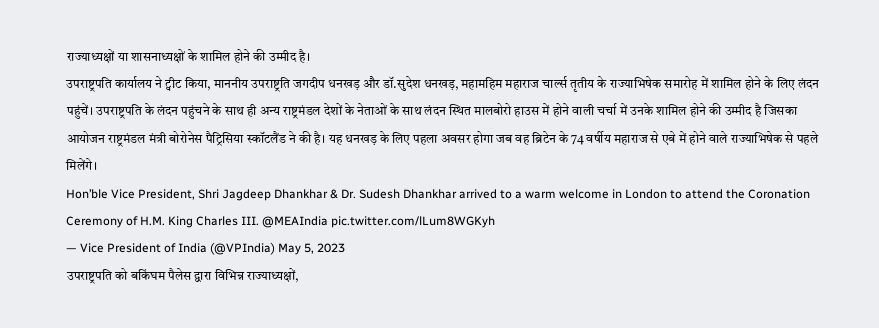राज्याध्यक्षों या शासनाध्यक्षों के शामिल होने की उम्मीद है।
उपराष्ट्रपति कार्यालय ने ट्वीट किया, माननीय उपराष्ट्रति जगदीप धनखड़ और डॉ.सुदेश धनखड़, महामहिम महाराज चार्ल्स तृतीय के राज्याभिषेक समारोह में शामिल होने के लिए लंदन पहुंचें। उपराष्ट्रपति के लंदन पहुंचने के साथ ही अन्य राष्ट्रमंडल देशों के नेताओं के साथ लंदन स्थित मालबोरो हाउस में होने वाली चर्चा में उनके शामिल होने की उम्मीद है जिसका आयोजन राष्ट्रमंडल मंत्री बोरोनेस पैट्रिसिया स्कॉटलैंड ने की है। यह धनखड़ के लिए पहला अवसर होगा जब वह ब्रिटेन के 74 वर्षीय महाराज से एबे में होने वाले राज्याभिषेक से पहले मिलेंगे।
Hon’ble Vice President, Shri Jagdeep Dhankhar & Dr. Sudesh Dhankhar arrived to a warm welcome in London to attend the Coronation Ceremony of H.M. King Charles III. @MEAIndia pic.twitter.com/lLum8WGKyh
— Vice President of India (@VPIndia) May 5, 2023
उपराष्ट्रपति को बकिंघम पैलेस द्वारा विभिन्न राज्याध्यक्षों,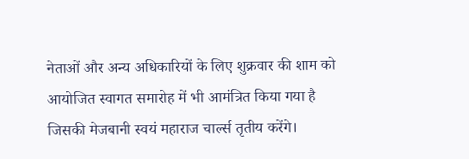नेताओं और अन्य अधिकारियों के लिए शुक्रवार की शाम को आयोजित स्वागत समारोह में भी आमंत्रित किया गया है जिसकी मेजबानी स्वयं महाराज चार्ल्स तृतीय करेंगे।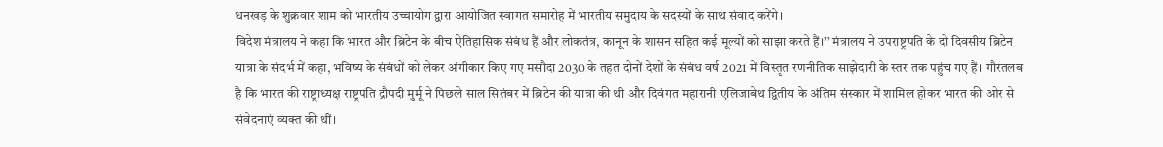धनखड़ के शुक्रवार शाम को भारतीय उच्चायोग द्वारा आयोजित स्वागत समारोह में भारतीय समुदाय के सदस्यों के साथ संवाद करेंगे।
विदेश मंत्रालय ने कहा कि भारत और ब्रिटेन के बीच ऐतिहासिक संबंध हैं और लोकतंत्र, कानून के शासन सहित कई मूल्यों को साझा करते हैं।’’ मंत्रालय ने उपराष्ट्रपति के दो दिवसीय ब्रिटेन यात्रा के संदर्भ में कहा, भविष्य के संबंधों को लेकर अंगीकार किए गए मसौदा 2030 के तहत दोनों देशों के संबंध वर्ष 2021 में विस्तृत रणनीतिक साझेदारी के स्तर तक पहुंच गए हैं। गौरतलब है कि भारत की राष्ट्राध्यक्ष राष्ट्रपति द्रौपदी मुर्मू ने पिछले साल सितंबर में ब्रिटेन की यात्रा की थी और दिवंगत महारानी एलिजाबेथ द्वितीय के अंतिम संस्कार में शामिल होकर भारत की ओर से संवेदनाएं व्यक्त की थीं।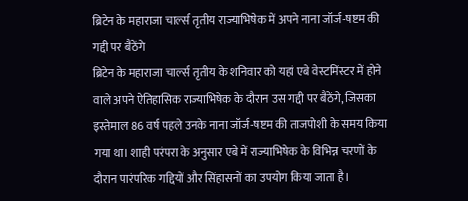ब्रिटेन के महाराजा चार्ल्स तृतीय राज्याभिषेक में अपने नाना जॉर्ज-षष्टम की गद्दी पर बैठेंगे
ब्रिटेन के महाराजा चार्ल्स तृतीय के शनिवार को यहां एबे वेस्टमिंस्टर में होने वाले अपने ऐतिहासिक राज्याभिषेक के दौरान उस गद्दी पर बैठेंगे, जिसका इस्तेमाल 86 वर्ष पहले उनके नाना जॉर्ज-षष्टम की ताजपोशी के समय किया गया था। शाही परंपरा के अनुसार एबे में राज्याभिषेक के विभिन्न चरणों के दौरान पारंपरिक गद्दियों और सिंहासनों का उपयोग किया जाता है।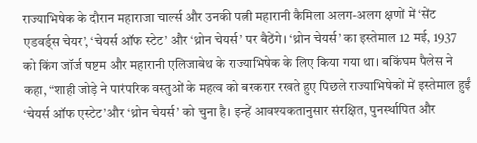राज्याभिषेक के दौरान महाराजा चार्ल्स और उनकी पत्नी महारानी कैमिला अलग-अलग क्षणों में ‘सेंट एडवर्ड्स चेयर’, ‘चेयर्स ऑफ स्टेट’ और ‘थ्रोन चेयर्स’ पर बैठेंगे। ‘थ्रोन चेयर्स’ का इस्तेमाल 12 मई, 1937 को किंग जॉर्ज षष्टम और महारानी एलिजाबेथ के राज्याभिषेक के लिए किया गया था। बकिंघम पैलेस ने कहा, “शाही जोड़े ने पारंपरिक वस्तुओं के महत्व को बरकरार रखते हुए पिछले राज्याभिषेकों में इस्तेमाल हुईं ‘चेयर्स ऑफ एस्टेट’और ‘थ्रोन चेयर्स’ को चुना है। इन्हें आवश्यकतानुसार संरक्षित, पुनर्स्थापित और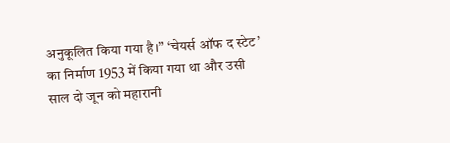अनुकूलित किया गया है।” ‘चेयर्स ऑफ द स्टेट’ का निर्माण 1953 में किया गया था और उसी साल दो जून को महारानी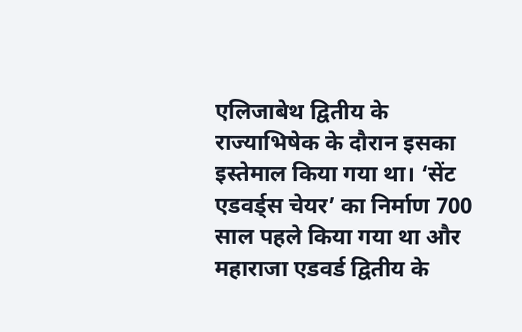एलिजाबेथ द्वितीय के राज्याभिषेक के दौरान इसका इस्तेमाल किया गया था। ‘सेंट एडवर्ड्स चेयर’ का निर्माण 700 साल पहले किया गया था और महाराजा एडवर्ड द्वितीय के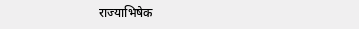राज्याभिषेक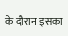के दौरान इसका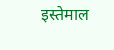इस्तेमाल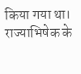किया गया था। राज्याभिषेक के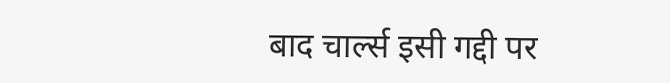बाद चार्ल्स इसी गद्दी पर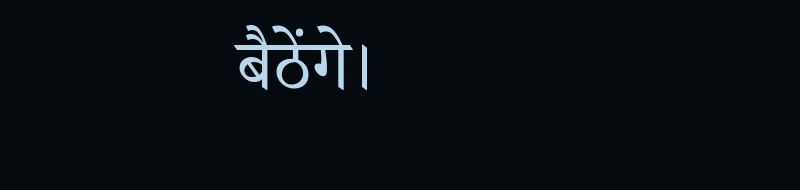बैठेंगे।